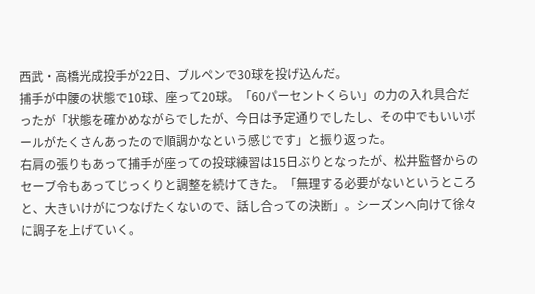西武・高橋光成投手が22日、ブルペンで30球を投げ込んだ。
捕手が中腰の状態で10球、座って20球。「60パーセントくらい」の力の入れ具合だったが「状態を確かめながらでしたが、今日は予定通りでしたし、その中でもいいボールがたくさんあったので順調かなという感じです」と振り返った。
右肩の張りもあって捕手が座っての投球練習は15日ぶりとなったが、松井監督からのセーブ令もあってじっくりと調整を続けてきた。「無理する必要がないというところと、大きいけがにつなげたくないので、話し合っての決断」。シーズンへ向けて徐々に調子を上げていく。